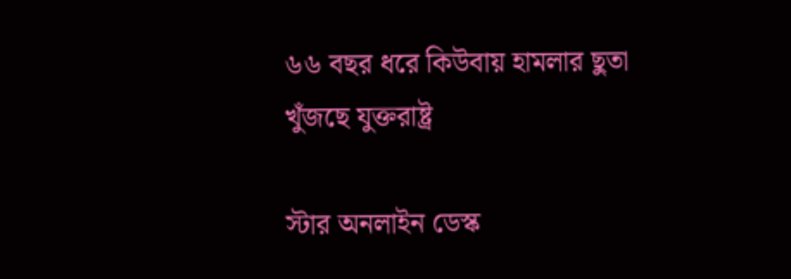৬৬ বছর ধরে কিউবায় হামলার ছুতা খুঁজছে যুক্তরাষ্ট্র

স্টার অনলাইন ডেস্ক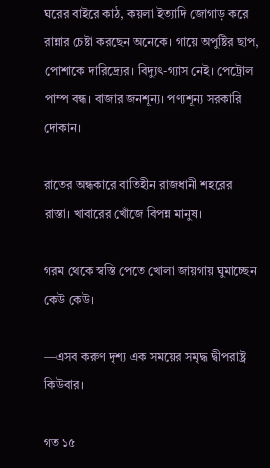ঘরের বাইরে কাঠ, কয়লা ইত্যাদি জোগাড় করে রান্নার চেষ্টা করছেন অনেকে। গায়ে অপুষ্টির ছাপ, পোশাকে দারিদ্র্যের। বিদ্যুৎ-গ্যাস নেই। পেট্রোল পাম্প বন্ধ। বাজার জনশূন্য। পণ্যশূন্য সরকারি দোকান।

রাতের অন্ধকারে বাতিহীন রাজধানী শহরের রাস্তা। খাবারের খোঁজে বিপন্ন মানুষ।

গরম থেকে স্বস্তি পেতে খোলা জায়গায় ঘুমাচ্ছেন কেউ কেউ।

—এসব করুণ দৃশ্য এক সময়ের সমৃদ্ধ দ্বীপরাষ্ট্র কিউবার।

গত ১৫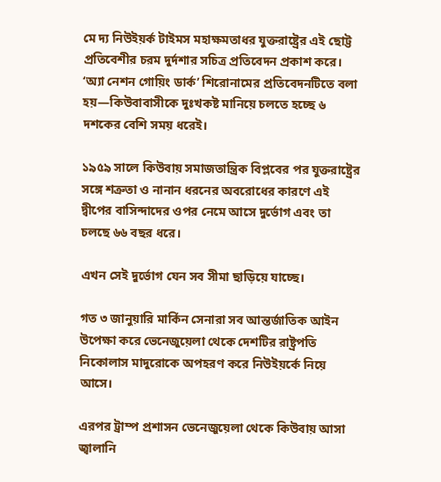মে দ্য নিউইয়র্ক টাইমস মহাক্ষমতাধর যুক্তরাষ্ট্রের এই ছোট্ট প্রতিবেশীর চরম দুর্দশার সচিত্র প্রতিবেদন প্রকাশ করে। ‘অ্যা নেশন গোয়িং ডার্ক’ শিরোনামের প্রতিবেদনটিতে বলা হয়—কিউবাবাসীকে দুঃখকষ্ট মানিয়ে চলতে হচ্ছে ৬ দশকের বেশি সময় ধরেই।

১৯৫৯ সালে কিউবায় সমাজতান্ত্রিক বিপ্লবের পর যুক্তরাষ্ট্রের সঙ্গে শত্রুতা ও নানান ধরনের অবরোধের কারণে এই দ্বীপের বাসিন্দাদের ওপর নেমে আসে দুর্ভোগ এবং তা চলছে ৬৬ বছর ধরে।

এখন সেই দুর্ভোগ যেন সব সীমা ছাড়িয়ে যাচ্ছে।

গত ৩ জানুয়ারি মার্কিন সেনারা সব আন্তর্জাতিক আইন উপেক্ষা করে ভেনেজুয়েলা থেকে দেশটির রাষ্ট্রপতি নিকোলাস মাদুরোকে অপহরণ করে নিউইয়র্কে নিয়ে আসে।

এরপর ট্রাম্প প্রশাসন ভেনেজুয়েলা থেকে কিউবায় আসা জ্বালানি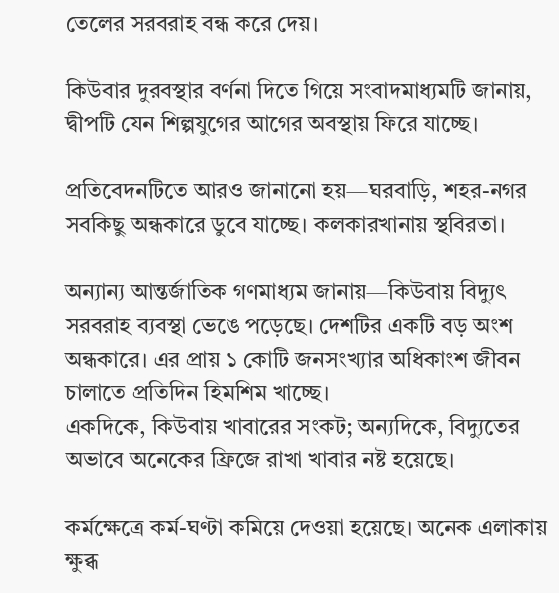তেলের সরবরাহ বন্ধ করে দেয়।

কিউবার দুরবস্থার বর্ণনা দিতে গিয়ে সংবাদমাধ্যমটি জানায়, দ্বীপটি যেন শিল্পযুগের আগের অবস্থায় ফিরে যাচ্ছে।

প্রতিবেদনটিতে আরও জানানো হয়—ঘরবাড়ি, শহর-নগর সবকিছু অন্ধকারে ডুবে যাচ্ছে। কলকারখানায় স্থবিরতা।

অন্যান্য আন্তর্জাতিক গণমাধ্যম জানায়—কিউবায় বিদ্যুৎ সরবরাহ ব্যবস্থা ভেঙে পড়েছে। দেশটির একটি বড় অংশ অন্ধকারে। এর প্রায় ১ কোটি জনসংখ্যার অধিকাংশ জীবন চালাতে প্রতিদিন হিমশিম খাচ্ছে।
একদিকে, কিউবায় খাবারের সংকট; অন্যদিকে, বিদ্যুতের অভাবে অনেকের ফ্রিজে রাখা খাবার নষ্ট হয়েছে।

কর্মক্ষেত্রে কর্ম-ঘণ্টা কমিয়ে দেওয়া হয়েছে। অনেক এলাকায় ক্ষুব্ধ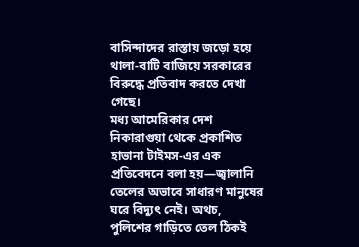বাসিন্দাদের রাস্তায় জড়ো হয়ে থালা-বাটি বাজিয়ে সরকারের বিরুদ্ধে প্রতিবাদ করতে দেখা গেছে।
মধ্য আমেরিকার দেশ নিকারাগুয়া থেকে প্রকাশিত হাভানা টাইমস-এর এক প্রতিবেদনে বলা হয়—জ্বালানি তেলের অভাবে সাধারণ মানুষের ঘরে বিদ্যুৎ নেই। অথচ, পুলিশের গাড়িতে তেল ঠিকই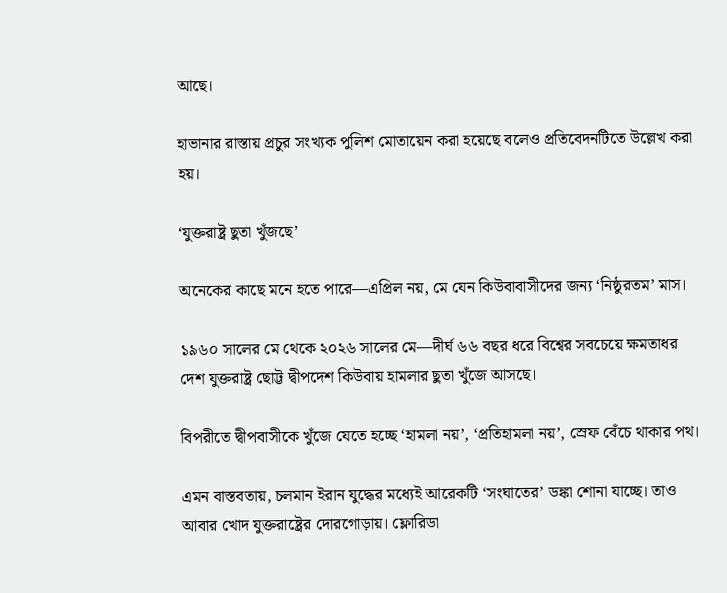আছে।

হাভানার রাস্তায় প্রচুর সংখ্যক পুলিশ মোতায়েন করা হয়েছে বলেও প্রতিবেদনটিতে উল্লেখ করা হয়।

‘যুক্তরাষ্ট্র ছুতা খুঁজছে’

অনেকের কাছে মনে হতে পারে—এপ্রিল নয়, মে যেন কিউবাবাসীদের জন্য ‘নিষ্ঠুরতম’ মাস।

১৯৬০ সালের মে থেকে ২০২৬ সালের মে—দীর্ঘ ৬৬ বছর ধরে বিশ্বের সবচেয়ে ক্ষমতাধর দেশ যুক্তরাষ্ট্র ছোট্ট দ্বীপদেশ কিউবায় হামলার ছুতা খুঁজে আসছে।

বিপরীতে দ্বীপবাসীকে খুঁজে যেতে হচ্ছে ‘হামলা নয়’, ‘প্রতিহামলা নয়’, স্রেফ বেঁচে থাকার পথ।

এমন বাস্তবতায়, চলমান ইরান যুদ্ধের মধ্যেই আরেকটি ‘সংঘাতের’ ডঙ্কা শোনা যাচ্ছে। তাও আবার খোদ যুক্তরাষ্ট্রের দোরগোড়ায়। ফ্লোরিডা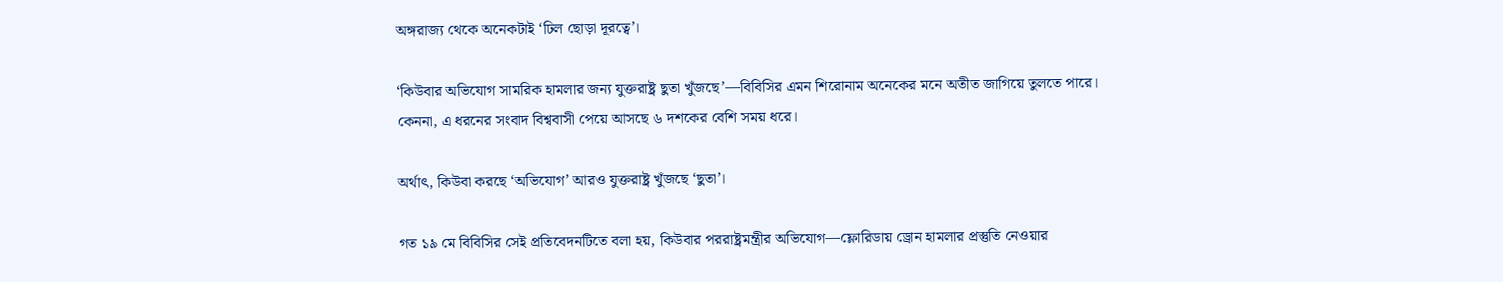অঙ্গরাজ্য থেকে অনেকটাই ‘ঢিল ছোড়া দূরত্বে’।

‘কিউবার অভিযোগ সামরিক হামলার জন্য যুক্তরাষ্ট্র ছুতা খুঁজছে’—বিবিসির এমন শিরোনাম অনেকের মনে অতীত জাগিয়ে তুলতে পারে। কেননা, এ ধরনের সংবাদ বিশ্ববাসী পেয়ে আসছে ৬ দশকের বেশি সময় ধরে।

অর্থাৎ, কিউবা করছে ‘অভিযোগ’ আরও যুক্তরাষ্ট্র খুঁজছে ‘ছুতা’।

গত ১৯ মে বিবিসির সেই প্রতিবেদনটিতে বলা হয়, কিউবার পররাষ্ট্রমন্ত্রীর অভিযোগ—ফ্লোরিডায় ড্রোন হামলার প্রস্তুতি নেওয়ার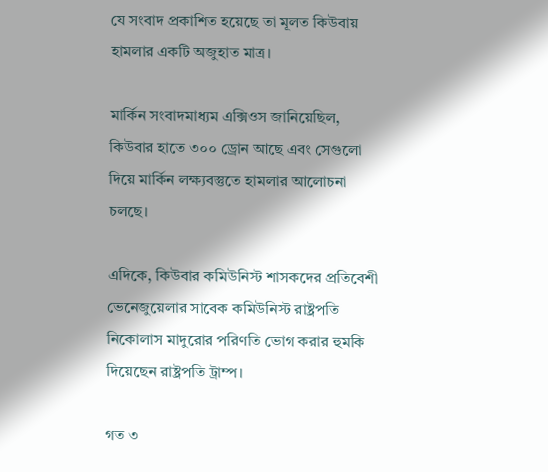যে সংবাদ প্রকাশিত হয়েছে তা মূলত কিউবায় হামলার একটি অজুহাত মাত্র।

মার্কিন সংবাদমাধ্যম এক্সিওস জানিয়েছিল, কিউবার হাতে ৩০০ ড্রোন আছে এবং সেগুলো দিয়ে মার্কিন লক্ষ্যবস্তুতে হামলার আলোচনা চলছে।

এদিকে, কিউবার কমিউনিস্ট শাসকদের প্রতিবেশী ভেনেজুয়েলার সাবেক কমিউনিস্ট রাষ্ট্রপতি নিকোলাস মাদুরোর পরিণতি ভোগ করার হুমকি দিয়েছেন রাষ্ট্রপতি ট্রাম্প।

গত ৩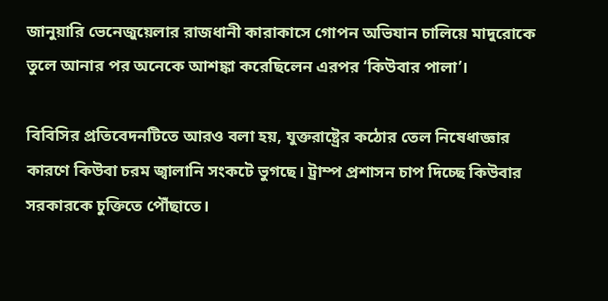জানুয়ারি ভেনেজুয়েলার রাজধানী কারাকাসে গোপন অভিযান চালিয়ে মাদুরোকে তুলে আনার পর অনেকে আশঙ্কা করেছিলেন এরপর ‘কিউবার পালা’।

বিবিসির প্রতিবেদনটিতে আরও বলা হয়, যুক্তরাষ্ট্রের কঠোর তেল নিষেধাজ্ঞার কারণে কিউবা চরম জ্বালানি সংকটে ভুগছে। ট্রাম্প প্রশাসন চাপ দিচ্ছে কিউবার সরকারকে চুক্তিতে পৌঁছাতে।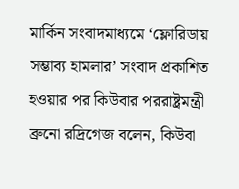মার্কিন সংবাদমাধ্যমে ‘ফ্লোরিডায় সম্ভাব্য হামলার’ সংবাদ প্রকাশিত হওয়ার পর কিউবার পররাষ্ট্রমন্ত্রী ব্রুনো রদ্রিগেজ বলেন, কিউবা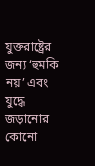যুক্তরাষ্ট্রের জন্য ‘হুমকি নয়’ এবং যুদ্ধে জড়ানোর কোনো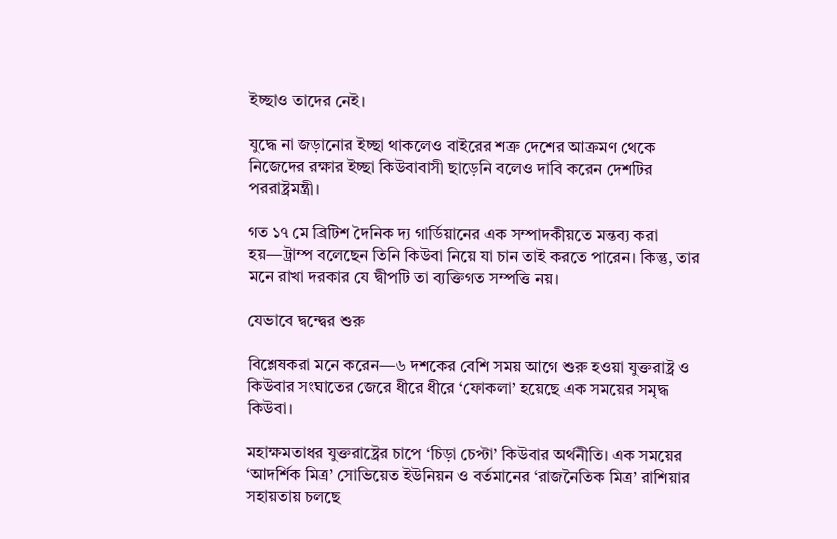ইচ্ছাও তাদের নেই।

যুদ্ধে না জড়ানোর ইচ্ছা থাকলেও বাইরের শত্রু দেশের আক্রমণ থেকে নিজেদের রক্ষার ইচ্ছা কিউবাবাসী ছাড়েনি বলেও দাবি করেন দেশটির পররাষ্ট্রমন্ত্রী।

গত ১৭ মে ব্রিটিশ দৈনিক দ্য গার্ডিয়ানের এক সম্পাদকীয়তে মন্তব্য করা হয়—ট্রাম্প বলেছেন তিনি কিউবা নিয়ে যা চান তাই করতে পারেন। কিন্তু, তার মনে রাখা দরকার যে দ্বীপটি তা ব্যক্তিগত সম্পত্তি নয়।

যেভাবে দ্বন্দ্বের শুরু

বিশ্লেষকরা মনে করেন—৬ দশকের বেশি সময় আগে শুরু হওয়া যুক্তরাষ্ট্র ও কিউবার সংঘাতের জেরে ধীরে ধীরে ‘ফোকলা’ হয়েছে এক সময়ের সমৃদ্ধ কিউবা।

মহাক্ষমতাধর যুক্তরাষ্ট্রের চাপে ‘চিড়া চেপ্টা’ কিউবার অর্থনীতি। এক সময়ের ‘আদর্শিক মিত্র’ সোভিয়েত ইউনিয়ন ও বর্তমানের ‘রাজনৈতিক মিত্র’ রাশিয়ার সহায়তায় চলছে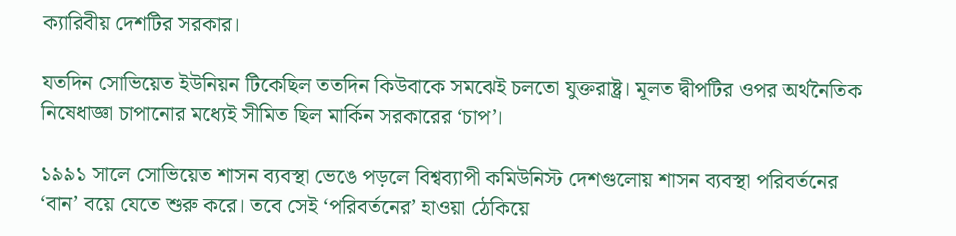ক্যারিবীয় দেশটির সরকার।

যতদিন সোভিয়েত ইউনিয়ন টিকেছিল ততদিন কিউবাকে সমঝেই চলতো যুক্তরাষ্ট্র। মূলত দ্বীপটির ওপর অর্থনৈতিক নিষেধাজ্ঞা চাপানোর মধ্যেই সীমিত ছিল মার্কিন সরকারের ‘চাপ’।

১৯৯১ সালে সোভিয়েত শাসন ব্যবস্থা ভেঙে পড়লে বিশ্বব্যাপী কমিউনিস্ট দেশগুলোয় শাসন ব্যবস্থা পরিবর্তনের ‘বান’ বয়ে যেতে শুরু করে। তবে সেই ‘পরিবর্তনের’ হাওয়া ঠেকিয়ে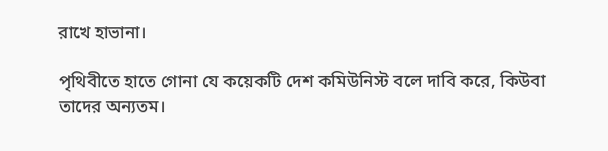রাখে হাভানা।

পৃথিবীতে হাতে গোনা যে কয়েকটি দেশ কমিউনিস্ট বলে দাবি করে, কিউবা তাদের অন্যতম।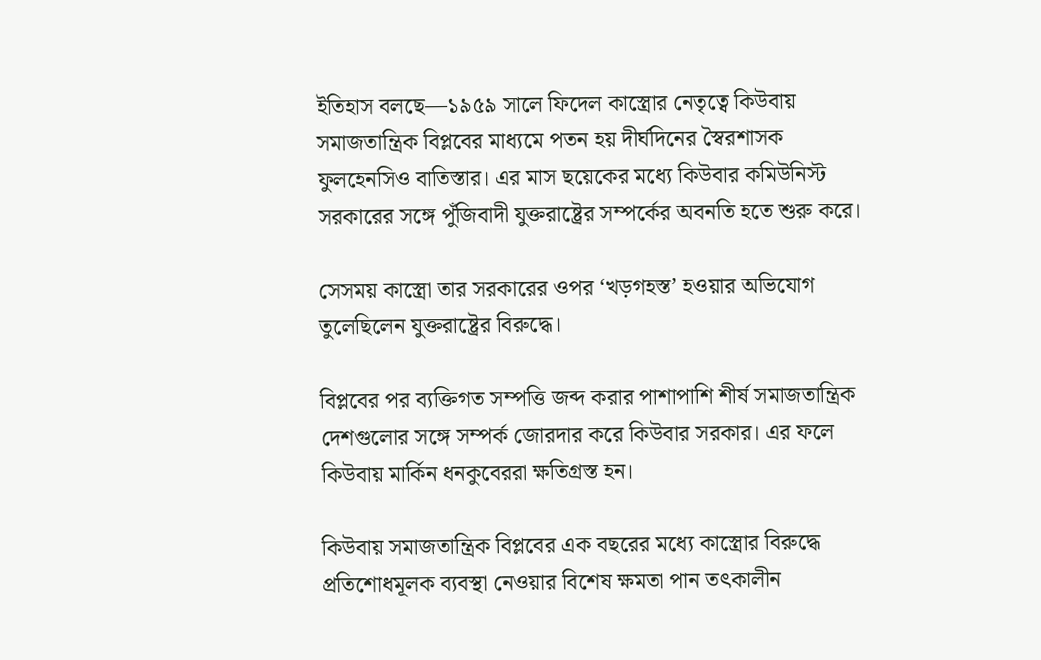ইতিহাস বলছে—১৯৫৯ সালে ফিদেল কাস্ত্রোর নেতৃত্বে কিউবায় সমাজতান্ত্রিক বিপ্লবের মাধ্যমে পতন হয় দীর্ঘদিনের স্বৈরশাসক ফুলহেনসিও বাতিস্তার। এর মাস ছয়েকের মধ্যে কিউবার কমিউনিস্ট সরকারের সঙ্গে পুঁজিবাদী যুক্তরাষ্ট্রের সম্পর্কের অবনতি হতে শুরু করে।

সেসময় কাস্ত্রো তার সরকারের ওপর ‘খড়গহস্ত’ হওয়ার অভিযোগ তুলেছিলেন যুক্তরাষ্ট্রের বিরুদ্ধে।

বিপ্লবের পর ব্যক্তিগত সম্পত্তি জব্দ করার পাশাপাশি শীর্ষ সমাজতান্ত্রিক দেশগুলোর সঙ্গে সম্পর্ক জোরদার করে কিউবার সরকার। এর ফলে কিউবায় মার্কিন ধনকুবেররা ক্ষতিগ্রস্ত হন।

কিউবায় সমাজতান্ত্রিক বিপ্লবের এক বছরের মধ্যে কাস্ত্রোর বিরুদ্ধে প্রতিশোধমূলক ব্যবস্থা নেওয়ার বিশেষ ক্ষমতা পান তৎকালীন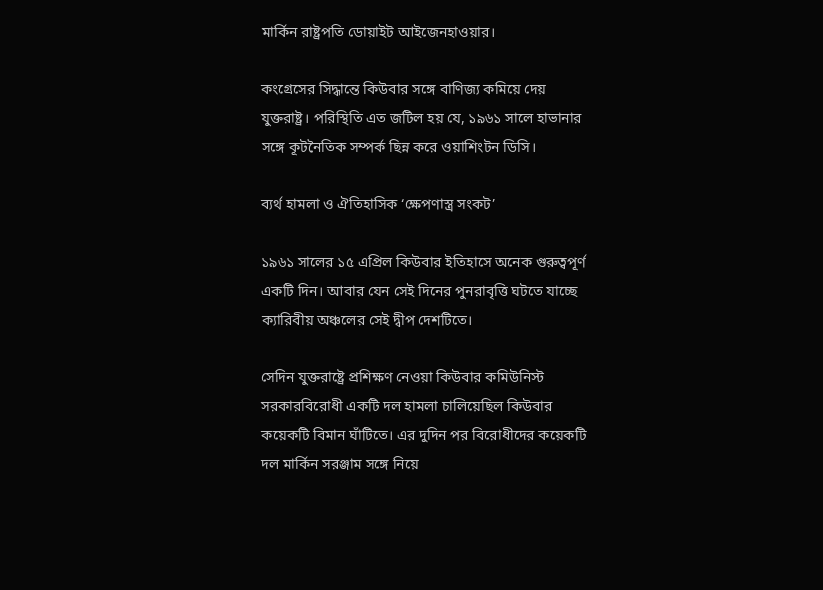মার্কিন রাষ্ট্রপতি ডোয়াইট আইজেনহাওয়ার।

কংগ্রেসের সিদ্ধান্তে কিউবার সঙ্গে বাণিজ্য কমিয়ে দেয় যুক্তরাষ্ট্র। পরিস্থিতি এত জটিল হয় যে, ১৯৬১ সালে হাভানার সঙ্গে কূটনৈতিক সম্পর্ক ছিন্ন করে ওয়াশিংটন ডিসি।

ব্যর্থ হামলা ও ঐতিহাসিক ‘ক্ষেপণাস্ত্র সংকট’

১৯৬১ সালের ১৫ এপ্রিল কিউবার ইতিহাসে অনেক গুরুত্বপূর্ণ একটি দিন। আবার যেন সেই দিনের পুনরাবৃত্তি ঘটতে যাচ্ছে ক্যারিবীয় অঞ্চলের সেই দ্বীপ দেশটিতে।

সেদিন যুক্তরাষ্ট্রে প্রশিক্ষণ নেওয়া কিউবার কমিউনিস্ট সরকারবিরোধী একটি দল হামলা চালিয়েছিল কিউবার কয়েকটি বিমান ঘাঁটিতে। এর দুদিন পর বিরোধীদের কয়েকটি দল মার্কিন সরঞ্জাম সঙ্গে নিয়ে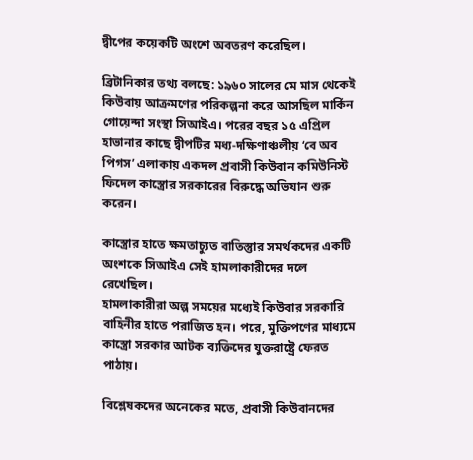দ্বীপের কয়েকটি অংশে অবতরণ করেছিল।

ব্রিটানিকার তথ্য বলছে: ১৯৬০ সালের মে মাস থেকেই কিউবায় আক্রমণের পরিকল্পনা করে আসছিল মার্কিন গোয়েন্দা সংস্থা সিআইএ। পরের বছর ১৫ এপ্রিল হাভানার কাছে দ্বীপটির মধ্য-দক্ষিণাঞ্চলীয় ‘বে অব পিগস’ এলাকায় একদল প্রবাসী কিউবান কমিউনিস্ট ফিদেল কাস্ত্রোর সরকারের বিরুদ্ধে অভিযান শুরু করেন।

কাস্ত্রোর হাতে ক্ষমতাচ্যুত বাতিস্তুার সমর্থকদের একটি অংশকে সিআইএ সেই হামলাকারীদের দলে রেখেছিল।
হামলাকারীরা অল্প সময়ের মধ্যেই কিউবার সরকারি বাহিনীর হাতে পরাজিত হন। পরে, মুক্তিপণের মাধ্যমে কাস্ত্রো সরকার আটক ব্যক্তিদের যুক্তরাষ্ট্রে ফেরত পাঠায়।

বিশ্লেষকদের অনেকের মতে, প্রবাসী কিউবানদের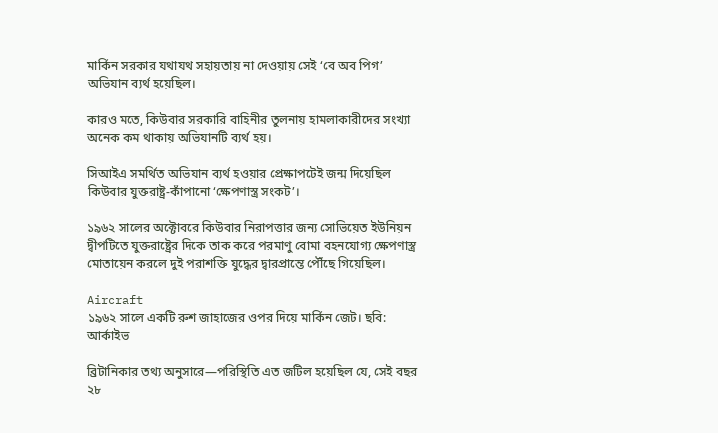মার্কিন সরকার যথাযথ সহায়তায় না দেওয়ায় সেই ‘বে অব পিগ’ অভিযান ব্যর্থ হয়েছিল।

কারও মতে, কিউবার সরকারি বাহিনীর তুলনায় হামলাকারীদের সংখ্যা অনেক কম থাকায় অভিযানটি ব্যর্থ হয়।

সিআইএ সমর্থিত অভিযান ব্যর্থ হওয়ার প্রেক্ষাপটেই জন্ম দিয়েছিল কিউবার যুক্তরাষ্ট্র-কাঁপানো ‘ক্ষেপণাস্ত্র সংকট’।

১৯৬২ সালের অক্টোবরে কিউবার নিরাপত্তার জন্য সোভিয়েত ইউনিয়ন দ্বীপটিতে যুক্তরাষ্ট্রের দিকে তাক করে পরমাণু বোমা বহনযোগ্য ক্ষেপণাস্ত্র মোতায়েন করলে দুই পরাশক্তি যুদ্ধের দ্বারপ্রান্তে পৌঁছে গিয়েছিল।

Aircraft
১৯৬২ সালে একটি রুশ জাহাজের ওপর দিয়ে মার্কিন জেট। ছবি: আর্কাইভ

ব্রিটানিকার তথ্য অনুসারে—পরিস্থিতি এত জটিল হয়েছিল যে, সেই বছর ২৮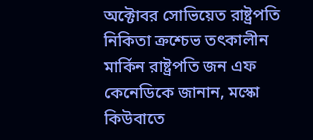অক্টোবর সোভিয়েত রাষ্ট্রপতি নিকিতা ক্রশ্চেভ তৎকালীন মার্কিন রাষ্ট্রপতি জন এফ কেনেডিকে জানান, মস্কো কিউবাতে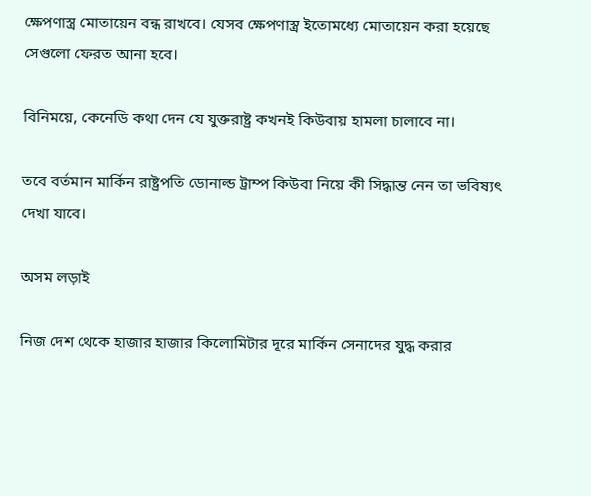ক্ষেপণাস্ত্র মোতায়েন বন্ধ রাখবে। যেসব ক্ষেপণাস্ত্র ইতোমধ্যে মোতায়েন করা হয়েছে সেগুলো ফেরত আনা হবে।

বিনিময়ে, কেনেডি কথা দেন যে যুক্তরাষ্ট্র কখনই কিউবায় হামলা চালাবে না।

তবে বর্তমান মার্কিন রাষ্ট্রপতি ডোনাল্ড ট্রাম্প কিউবা নিয়ে কী সিদ্ধান্ত নেন তা ভবিষ্যৎ দেখা যাবে।

অসম লড়াই

নিজ দেশ থেকে হাজার হাজার কিলোমিটার দূরে মার্কিন সেনাদের যুদ্ধ করার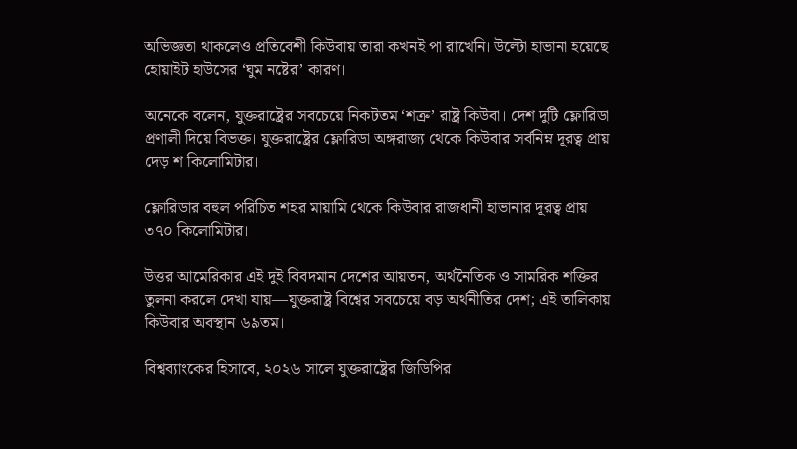অভিজ্ঞতা থাকলেও প্রতিবেশী কিউবায় তারা কখনই পা রাখেনি। উল্টো হাভানা হয়েছে হোয়াইট হাউসের ‘ঘুম নষ্টের’ কারণ।

অনেকে বলেন, যুক্তরাষ্ট্রের সবচেয়ে নিকটতম ‘শত্রু’ রাষ্ট্র কিউবা। দেশ দুটি ফ্লোরিডা প্রণালী দিয়ে বিভক্ত। যুক্তরাষ্ট্রের ফ্লোরিডা অঙ্গরাজ্য থেকে কিউবার সর্বনিম্ন দূরত্ব প্রায় দেড় শ কিলোমিটার।

ফ্লোরিডার বহুল পরিচিত শহর মায়ামি থেকে কিউবার রাজধানী হাভানার দূরত্ব প্রায় ৩৭০ কিলোমিটার।

উত্তর আমেরিকার এই দুই বিবদমান দেশের আয়তন, অর্থনৈতিক ও সামরিক শক্তির তুলনা করলে দেখা যায়—যুক্তরাষ্ট্র বিশ্বের সবচেয়ে বড় অর্থনীতির দেশ; এই তালিকায় কিউবার অবস্থান ৬৯তম।

বিশ্বব্যাংকের হিসাবে, ২০২৬ সালে যুক্তরাষ্ট্রের জিডিপির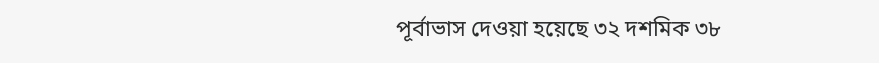পূর্বাভাস দেওয়া হয়েছে ৩২ দশমিক ৩৮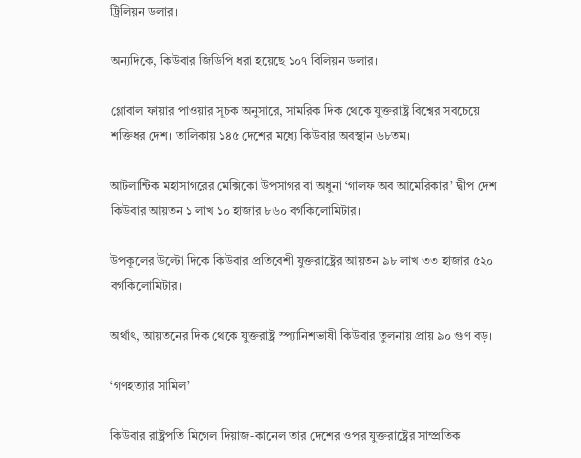ট্রিলিয়ন ডলার।

অন্যদিকে, কিউবার জিডিপি ধরা হয়েছে ১০৭ বিলিয়ন ডলার।

গ্লোবাল ফায়ার পাওয়ার সূচক অনুসারে, সামরিক দিক থেকে যুক্তরাষ্ট্র বিশ্বের সবচেয়ে শক্তিধর দেশ। তালিকায় ১৪৫ দেশের মধ্যে কিউবার অবস্থান ৬৮তম।

আটলান্টিক মহাসাগরের মেক্সিকো উপসাগর বা অধুনা ‘গালফ অব আমেরিকার’ দ্বীপ দেশ কিউবার আয়তন ১ লাখ ১০ হাজার ৮৬০ বর্গকিলোমিটার।

উপকূলের উল্টো দিকে কিউবার প্রতিবেশী যুক্তরাষ্ট্রের আয়তন ৯৮ লাখ ৩৩ হাজার ৫২০ বর্গকিলোমিটার।

অর্থাৎ, আয়তনের দিক থেকে যুক্তরাষ্ট্র স্প্যানিশভাষী কিউবার তুলনায় প্রায় ৯০ গুণ বড়।

‘গণহত্যার সামিল’

কিউবার রাষ্ট্রপতি মিগেল দিয়াজ-কানেল তার দেশের ওপর যুক্তরাষ্ট্রের সাম্প্রতিক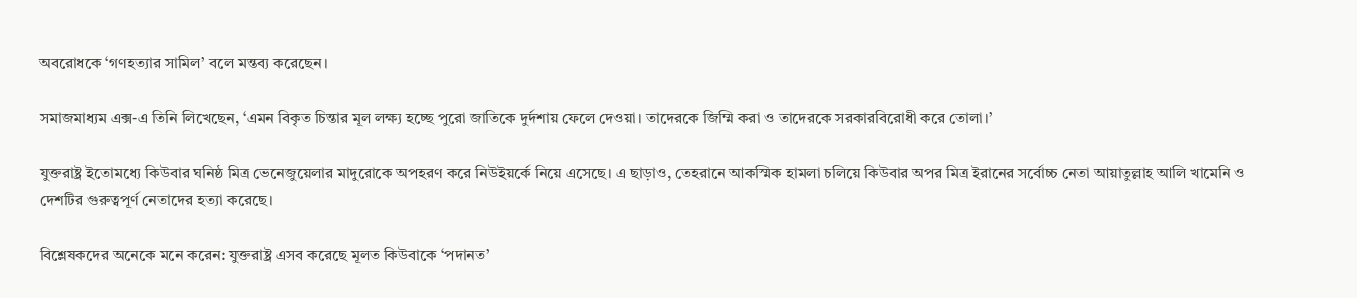অবরোধকে ‘গণহত্যার সামিল’ বলে মন্তব্য করেছেন।

সমাজমাধ্যম এক্স-এ তিনি লিখেছেন, ‘এমন বিকৃত চিন্তার মূল লক্ষ্য হচ্ছে পুরো জাতিকে দুর্দশায় ফেলে দেওয়া। তাদেরকে জিম্মি করা ও তাদেরকে সরকারবিরোধী করে তোলা।’

যুক্তরাষ্ট্র ইতোমধ্যে কিউবার ঘনিষ্ঠ মিত্র ভেনেজুয়েলার মাদুরোকে অপহরণ করে নিউইয়র্কে নিয়ে এসেছে। এ ছাড়াও, তেহরানে আকস্মিক হামলা চলিয়ে কিউবার অপর মিত্র ইরানের সর্বোচ্চ নেতা আয়াতুল্লাহ আলি খামেনি ও দেশটির গুরুত্বপূর্ণ নেতাদের হত্যা করেছে।

বিশ্লেষকদের অনেকে মনে করেন: যুক্তরাষ্ট্র এসব করেছে মূলত কিউবাকে ‘পদানত’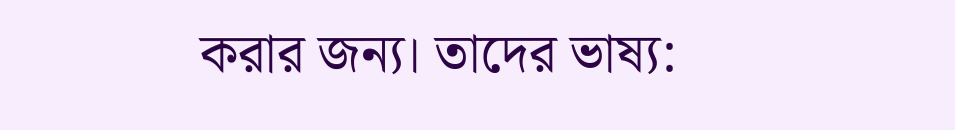করার জন্য। তাদের ভাষ্য: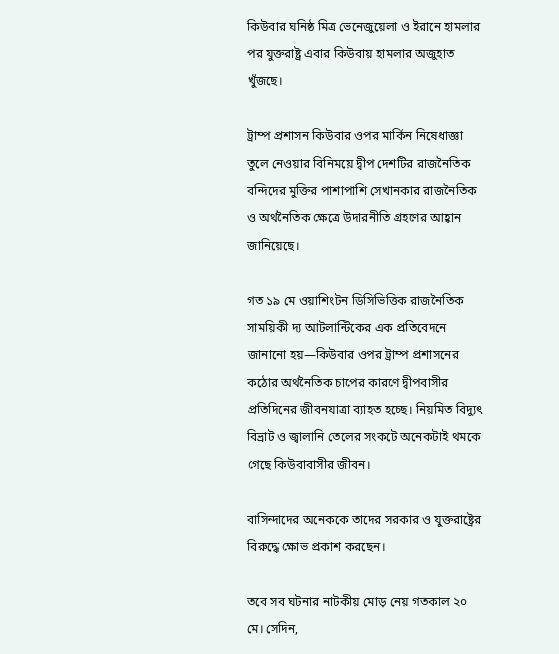কিউবার ঘনিষ্ঠ মিত্র ভেনেজুয়েলা ও ইরানে হামলার পর যুক্তরাষ্ট্র এবার কিউবায় হামলার অজুহাত খুঁজছে।

ট্রাম্প প্রশাসন কিউবার ওপর মার্কিন নিষেধাজ্ঞা তুলে নেওয়ার বিনিময়ে দ্বীপ দেশটির রাজনৈতিক বন্দিদের মুক্তির পাশাপাশি সেখানকার রাজনৈতিক ও অর্থনৈতিক ক্ষেত্রে উদারনীতি গ্রহণের আহ্বান জানিয়েছে।

গত ১৯ মে ওয়াশিংটন ডিসিভিত্তিক রাজনৈতিক সাময়িকী দ্য আটলান্টিকের এক প্রতিবেদনে জানানো হয়—কিউবার ওপর ট্রাম্প প্রশাসনের কঠোর অর্থনৈতিক চাপের কারণে দ্বীপবাসীর প্রতিদিনের জীবনযাত্রা ব্যাহত হচ্ছে। নিয়মিত বিদ্যুৎ বিভ্রাট ও জ্বালানি তেলের সংকটে অনেকটাই থমকে গেছে কিউবাবাসীর জীবন।

বাসিন্দাদের অনেককে তাদের সরকার ও যুক্তরাষ্ট্রের বিরুদ্ধে ক্ষোভ প্রকাশ করছেন।

তবে সব ঘটনার নাটকীয় মোড় নেয় গতকাল ২০ মে। সেদিন,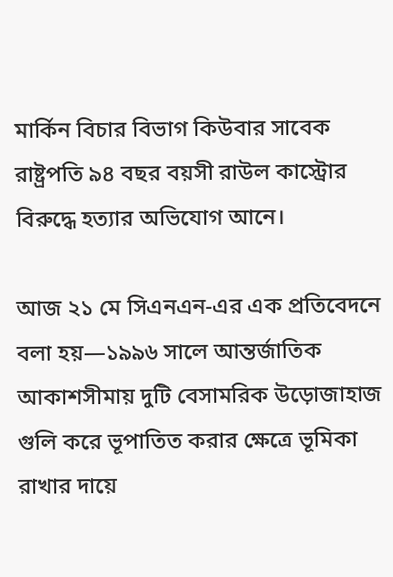মার্কিন বিচার বিভাগ কিউবার সাবেক রাষ্ট্রপতি ৯৪ বছর বয়সী রাউল কাস্ট্রোর বিরুদ্ধে হত্যার অভিযোগ আনে।

আজ ২১ মে সিএনএন-এর এক প্রতিবেদনে বলা হয়—১৯৯৬ সালে আন্তর্জাতিক আকাশসীমায় দুটি বেসামরিক উড়োজাহাজ গুলি করে ভূপাতিত করার ক্ষেত্রে ভূমিকা রাখার দায়ে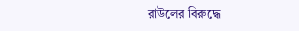রাউলের বিরুদ্ধে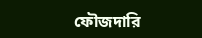ফৌজদারি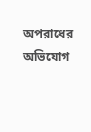অপরাধের অভিযোগ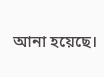আনা হয়েছে।